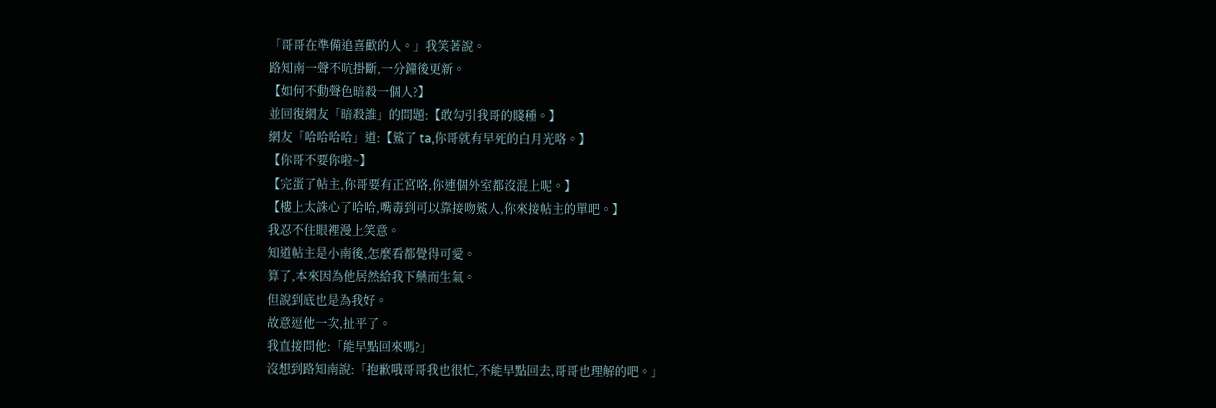「哥哥在準備追喜歡的人。」我笑著說。
路知南一聲不吭掛斷,一分鐘後更新。
【如何不動聲色暗殺一個人?】
並回復網友「暗殺誰」的問題:【敢勾引我哥的賤種。】
網友「哈哈哈哈」道:【鯊了 ta,你哥就有早死的白月光咯。】
【你哥不要你啦~】
【完蛋了帖主,你哥要有正宮咯,你連個外室都沒混上呢。】
【樓上太誅心了哈哈,嘴毒到可以靠接吻鯊人,你來接帖主的單吧。】
我忍不住眼裡漫上笑意。
知道帖主是小南後,怎麼看都覺得可愛。
算了,本來因為他居然給我下藥而生氣。
但說到底也是為我好。
故意逗他一次,扯平了。
我直接問他:「能早點回來嗎?」
沒想到路知南說:「抱歉哦哥哥我也很忙,不能早點回去,哥哥也理解的吧。」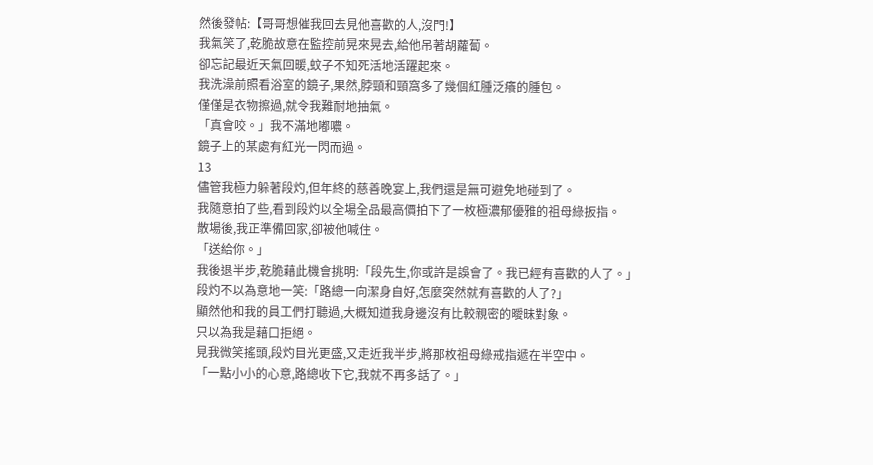然後發帖:【哥哥想催我回去見他喜歡的人,沒門!】
我氣笑了,乾脆故意在監控前晃來晃去,給他吊著胡蘿蔔。
卻忘記最近天氣回暖,蚊子不知死活地活躍起來。
我洗澡前照看浴室的鏡子,果然,脖頸和頸窩多了幾個紅腫泛癢的腫包。
僅僅是衣物擦過,就令我難耐地抽氣。
「真會咬。」我不滿地嘟噥。
鏡子上的某處有紅光一閃而過。
13
儘管我極力躲著段灼,但年終的慈善晚宴上,我們還是無可避免地碰到了。
我隨意拍了些,看到段灼以全場全品最高價拍下了一枚極濃郁優雅的祖母綠扳指。
散場後,我正準備回家,卻被他喊住。
「送給你。」
我後退半步,乾脆藉此機會挑明:「段先生,你或許是誤會了。我已經有喜歡的人了。」
段灼不以為意地一笑:「路總一向潔身自好,怎麼突然就有喜歡的人了?」
顯然他和我的員工們打聽過,大概知道我身邊沒有比較親密的曖昧對象。
只以為我是藉口拒絕。
見我微笑搖頭,段灼目光更盛,又走近我半步,將那枚祖母綠戒指遞在半空中。
「一點小小的心意,路總收下它,我就不再多話了。」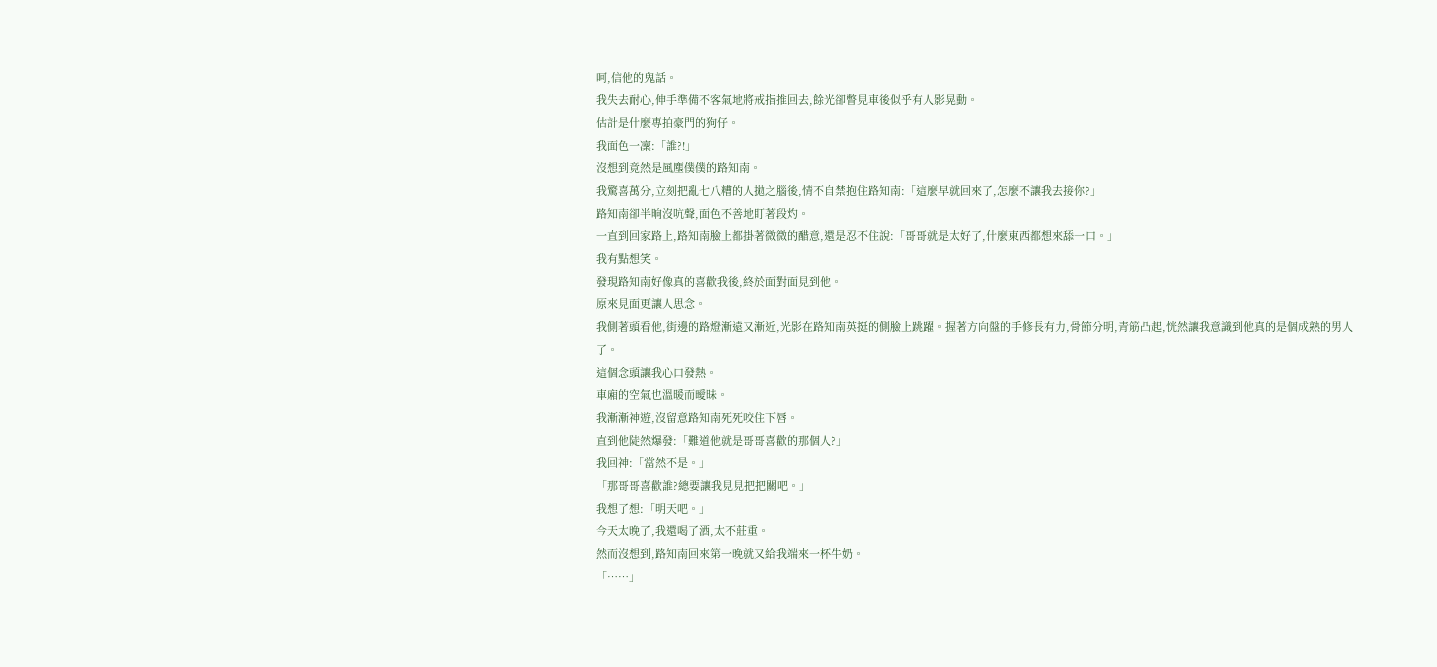呵,信他的鬼話。
我失去耐心,伸手準備不客氣地將戒指推回去,餘光卻瞥見車後似乎有人影晃動。
估計是什麼專拍豪門的狗仔。
我面色一凜:「誰?!」
沒想到竟然是風塵僕僕的路知南。
我驚喜萬分,立刻把亂七八糟的人拋之腦後,情不自禁抱住路知南:「這麼早就回來了,怎麼不讓我去接你?」
路知南卻半晌沒吭聲,面色不善地盯著段灼。
一直到回家路上,路知南臉上都掛著微微的醋意,還是忍不住說:「哥哥就是太好了,什麼東西都想來舔一口。」
我有點想笑。
發現路知南好像真的喜歡我後,終於面對面見到他。
原來見面更讓人思念。
我側著頭看他,街邊的路燈漸遠又漸近,光影在路知南英挺的側臉上跳躍。握著方向盤的手修長有力,骨節分明,青筋凸起,恍然讓我意識到他真的是個成熟的男人了。
這個念頭讓我心口發熱。
車廂的空氣也溫暖而曖昧。
我漸漸神遊,沒留意路知南死死咬住下唇。
直到他陡然爆發:「難道他就是哥哥喜歡的那個人?」
我回神:「當然不是。」
「那哥哥喜歡誰?總要讓我見見把把關吧。」
我想了想:「明天吧。」
今天太晚了,我還喝了酒,太不莊重。
然而沒想到,路知南回來第一晚就又給我端來一杯牛奶。
「……」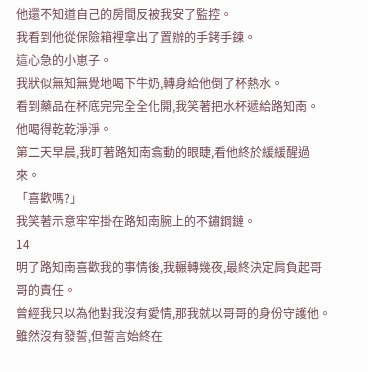他還不知道自己的房間反被我安了監控。
我看到他從保險箱裡拿出了置辦的手銬手鍊。
這心急的小崽子。
我狀似無知無覺地喝下牛奶,轉身給他倒了杯熱水。
看到藥品在杯底完完全全化開,我笑著把水杯遞給路知南。
他喝得乾乾淨淨。
第二天早晨,我盯著路知南翕動的眼睫,看他終於緩緩醒過來。
「喜歡嗎?」
我笑著示意牢牢掛在路知南腕上的不鏽鋼鏈。
14
明了路知南喜歡我的事情後,我輾轉幾夜,最終決定肩負起哥哥的責任。
曾經我只以為他對我沒有愛情,那我就以哥哥的身份守護他。
雖然沒有發誓,但誓言始終在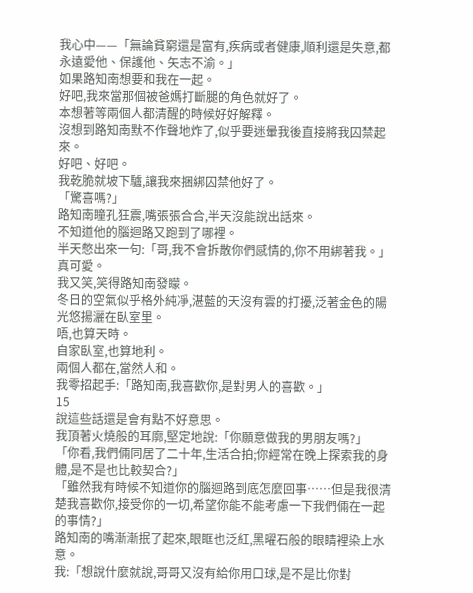我心中——「無論貧窮還是富有,疾病或者健康,順利還是失意,都永遠愛他、保護他、矢志不渝。」
如果路知南想要和我在一起。
好吧,我來當那個被爸媽打斷腿的角色就好了。
本想著等兩個人都清醒的時候好好解釋。
沒想到路知南默不作聲地炸了,似乎要迷暈我後直接將我囚禁起來。
好吧、好吧。
我乾脆就坡下驢,讓我來捆綁囚禁他好了。
「驚喜嗎?」
路知南瞳孔狂震,嘴張張合合,半天沒能說出話來。
不知道他的腦迴路又跑到了哪裡。
半天憋出來一句:「哥,我不會拆散你們感情的,你不用綁著我。」
真可愛。
我又笑,笑得路知南發矇。
冬日的空氣似乎格外純凈,湛藍的天沒有雲的打擾,泛著金色的陽光悠揚灑在臥室里。
唔,也算天時。
自家臥室,也算地利。
兩個人都在,當然人和。
我零招起手:「路知南,我喜歡你,是對男人的喜歡。」
15
說這些話還是會有點不好意思。
我頂著火燒般的耳廓,堅定地說:「你願意做我的男朋友嗎?」
「你看,我們倆同居了二十年,生活合拍;你經常在晚上探索我的身體,是不是也比較契合?」
「雖然我有時候不知道你的腦迴路到底怎麼回事……但是我很清楚我喜歡你,接受你的一切,希望你能不能考慮一下我們倆在一起的事情?」
路知南的嘴漸漸抿了起來,眼眶也泛紅,黑曜石般的眼睛裡染上水意。
我:「想說什麼就說,哥哥又沒有給你用口球,是不是比你對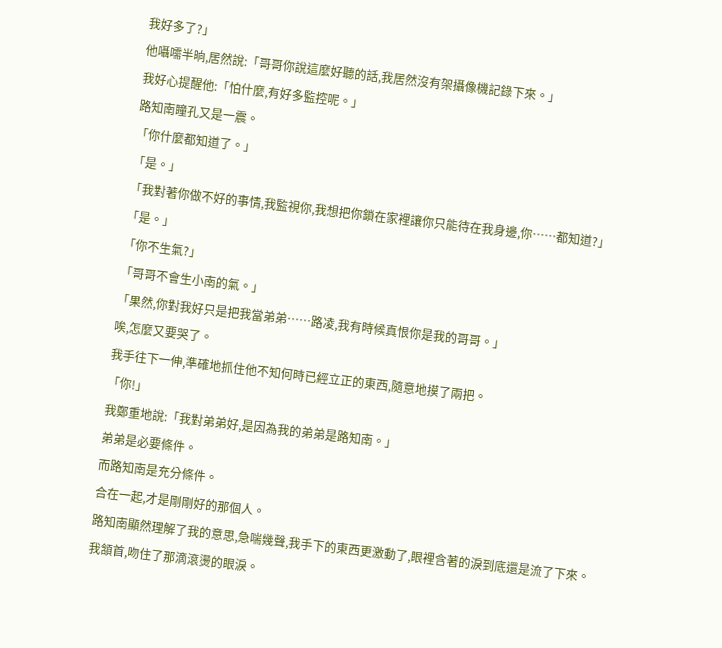我好多了?」
他囁嚅半晌,居然說:「哥哥你說這麼好聽的話,我居然沒有架攝像機記錄下來。」
我好心提醒他:「怕什麼,有好多監控呢。」
路知南瞳孔又是一震。
「你什麼都知道了。」
「是。」
「我對著你做不好的事情,我監視你,我想把你鎖在家裡讓你只能待在我身邊,你……都知道?」
「是。」
「你不生氣?」
「哥哥不會生小南的氣。」
「果然,你對我好只是把我當弟弟……路凌,我有時候真恨你是我的哥哥。」
唉,怎麼又要哭了。
我手往下一伸,準確地抓住他不知何時已經立正的東西,隨意地摸了兩把。
「你!」
我鄭重地說:「我對弟弟好,是因為我的弟弟是路知南。」
弟弟是必要條件。
而路知南是充分條件。
合在一起,才是剛剛好的那個人。
路知南顯然理解了我的意思,急喘幾聲,我手下的東西更激動了,眼裡含著的淚到底還是流了下來。
我頷首,吻住了那滴滾燙的眼淚。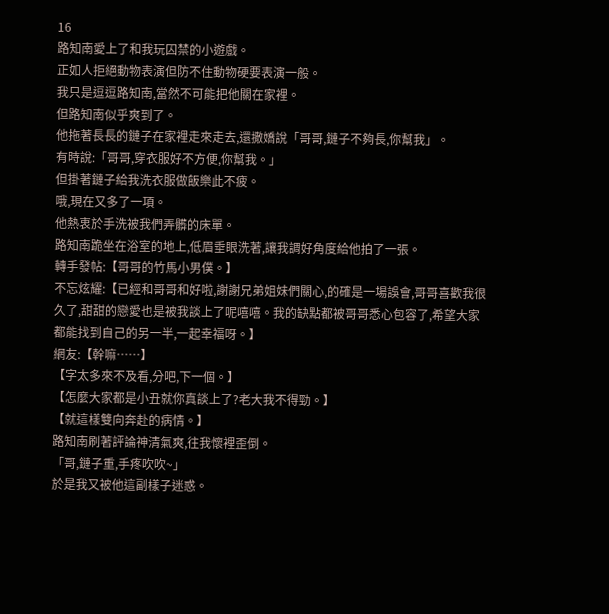16
路知南愛上了和我玩囚禁的小遊戲。
正如人拒絕動物表演但防不住動物硬要表演一般。
我只是逗逗路知南,當然不可能把他關在家裡。
但路知南似乎爽到了。
他拖著長長的鏈子在家裡走來走去,還撒嬌說「哥哥,鏈子不夠長,你幫我」。
有時說:「哥哥,穿衣服好不方便,你幫我。」
但掛著鏈子給我洗衣服做飯樂此不疲。
哦,現在又多了一項。
他熱衷於手洗被我們弄髒的床單。
路知南跪坐在浴室的地上,低眉垂眼洗著,讓我調好角度給他拍了一張。
轉手發帖:【哥哥的竹馬小男僕。】
不忘炫耀:【已經和哥哥和好啦,謝謝兄弟姐妹們關心,的確是一場誤會,哥哥喜歡我很久了,甜甜的戀愛也是被我談上了呢嘻嘻。我的缺點都被哥哥悉心包容了,希望大家都能找到自己的另一半,一起幸福呀。】
網友:【幹嘛……】
【字太多來不及看,分吧,下一個。】
【怎麼大家都是小丑就你真談上了?老大我不得勁。】
【就這樣雙向奔赴的病情。】
路知南刷著評論神清氣爽,往我懷裡歪倒。
「哥,鏈子重,手疼吹吹~」
於是我又被他這副樣子迷惑。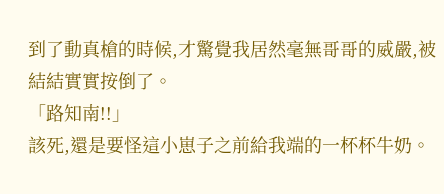到了動真槍的時候,才驚覺我居然毫無哥哥的威嚴,被結結實實按倒了。
「路知南!!」
該死,還是要怪這小崽子之前給我端的一杯杯牛奶。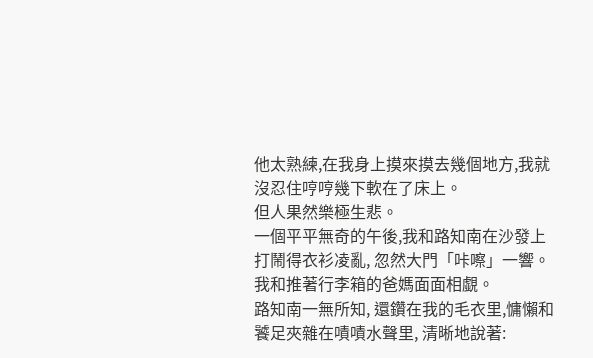他太熟練,在我身上摸來摸去幾個地方,我就沒忍住哼哼幾下軟在了床上。
但人果然樂極生悲。
一個平平無奇的午後,我和路知南在沙發上打鬧得衣衫凌亂, 忽然大門「咔嚓」一響。
我和推著行李箱的爸媽面面相覷。
路知南一無所知, 還鑽在我的毛衣里,慵懶和饕足夾雜在嘖嘖水聲里, 清晰地說著: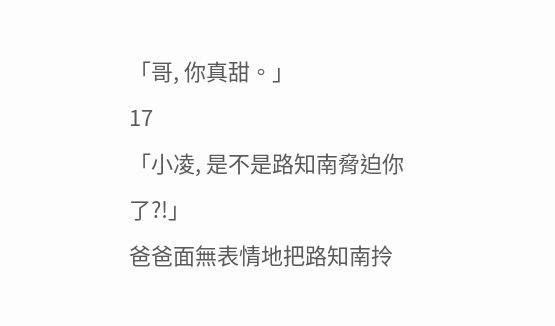「哥, 你真甜。」
17
「小凌, 是不是路知南脅迫你了?!」
爸爸面無表情地把路知南拎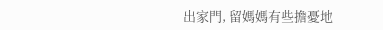出家門, 留媽媽有些擔憂地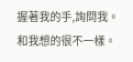握著我的手,詢問我。
和我想的很不一樣。